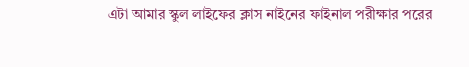এটা আমার স্কুল লাইফের ক্লাস নাইনের ফাইনাল পরীক্ষার পরের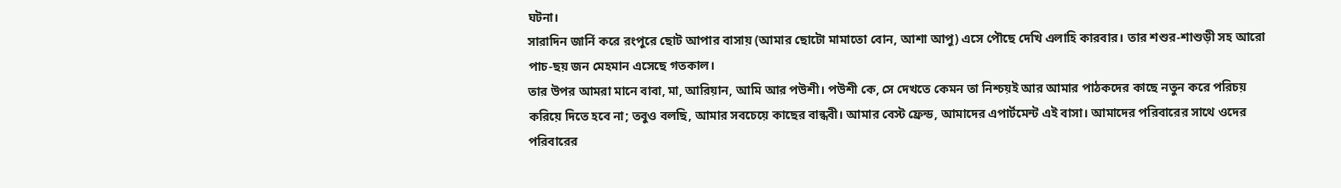ঘটনা।
সারাদিন জার্নি করে রংপুরে ছোট আপার বাসায় (আমার ছোটো মামাতো বোন, আশা আপু) এসে পৌছে দেখি এলাহি কারবার। তার শশুর-শাশুড়ী সহ আরো পাচ-ছয় জন মেহমান এসেছে গতকাল।
তার উপর আমরা মানে বাবা, মা, আরিয়ান, আমি আর পউশী। পউশী কে, সে দেখতে কেমন তা নিশ্চয়ই আর আমার পাঠকদের কাছে নতুন করে পরিচয় করিয়ে দিতে হবে না; তবুও বলছি, আমার সবচেয়ে কাছের বান্ধবী। আমার বেস্ট ফ্রেন্ড, আমাদের এপার্টমেন্ট এই বাসা। আমাদের পরিবারের সাথে ওদের পরিবারের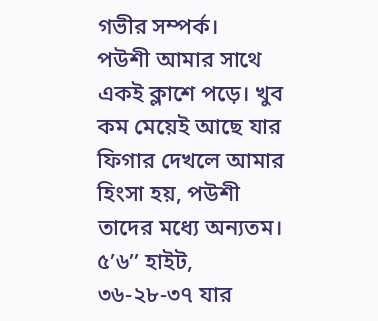গভীর সম্পর্ক।
পউশী আমার সাথে একই ক্লাশে পড়ে। খুব কম মেয়েই আছে যার ফিগার দেখলে আমার হিংসা হয়, পউশী তাদের মধ্যে অন্যতম। ৫’৬’’ হাইট, ৩৬-২৮-৩৭ যার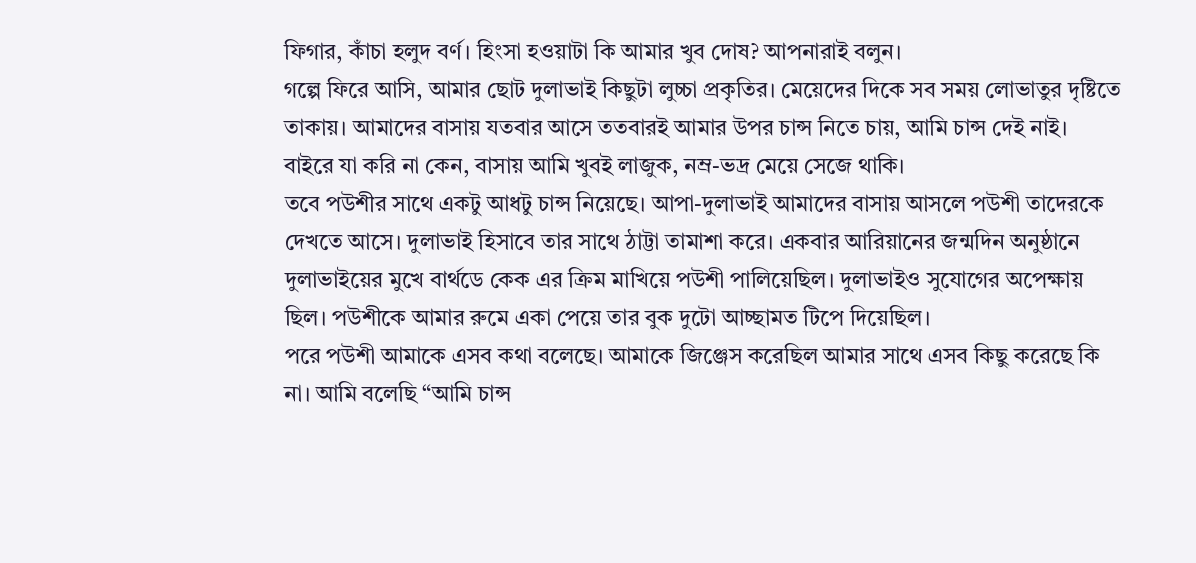ফিগার, কাঁচা হলুদ বর্ণ। হিংসা হওয়াটা কি আমার খুব দোষ? আপনারাই বলুন।
গল্পে ফিরে আসি, আমার ছোট দুলাভাই কিছুটা লুচ্চা প্রকৃতির। মেয়েদের দিকে সব সময় লোভাতুর দৃষ্টিতে তাকায়। আমাদের বাসায় যতবার আসে ততবারই আমার উপর চান্স নিতে চায়, আমি চান্স দেই নাই। বাইরে যা করি না কেন, বাসায় আমি খুবই লাজুক, নম্র-ভদ্র মেয়ে সেজে থাকি।
তবে পউশীর সাথে একটু আধটু চান্স নিয়েছে। আপা-দুলাভাই আমাদের বাসায় আসলে পউশী তাদেরকে দেখতে আসে। দুলাভাই হিসাবে তার সাথে ঠাট্টা তামাশা করে। একবার আরিয়ানের জন্মদিন অনুষ্ঠানে দুলাভাইয়ের মুখে বার্থডে কেক এর ক্রিম মাখিয়ে পউশী পালিয়েছিল। দুলাভাইও সুযোগের অপেক্ষায় ছিল। পউশীকে আমার রুমে একা পেয়ে তার বুক দুটো আচ্ছামত টিপে দিয়েছিল।
পরে পউশী আমাকে এসব কথা বলেছে। আমাকে জিঞ্জেস করেছিল আমার সাথে এসব কিছু করেছে কি না। আমি বলেছি “আমি চান্স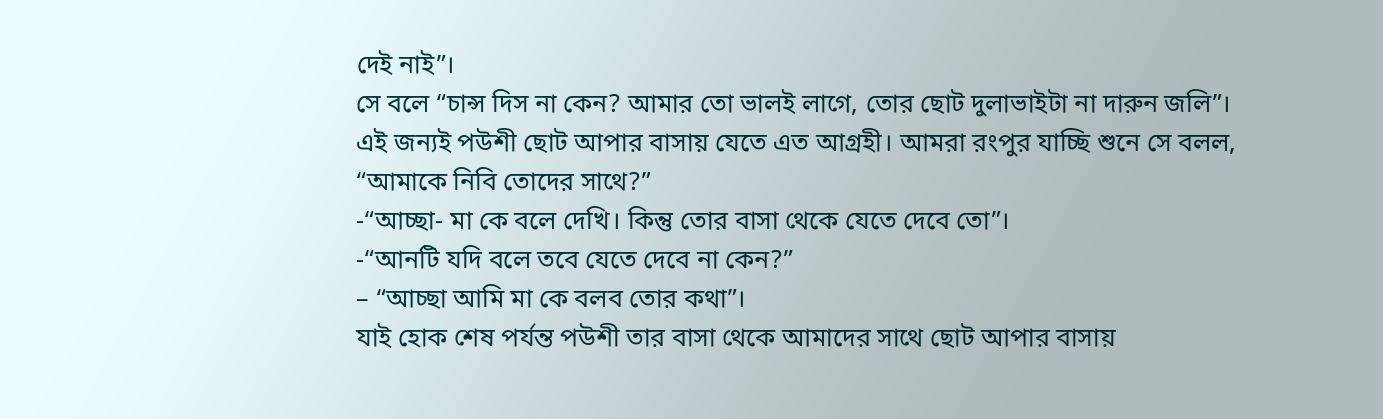দেই নাই”।
সে বলে “চান্স দিস না কেন? আমার তো ভালই লাগে, তোর ছোট দুলাভাইটা না দারুন জলি”।
এই জন্যই পউশী ছোট আপার বাসায় যেতে এত আগ্রহী। আমরা রংপুর যাচ্ছি শুনে সে বলল, “আমাকে নিবি তোদের সাথে?”
-“আচ্ছা- মা কে বলে দেখি। কিন্তু তোর বাসা থেকে যেতে দেবে তো”।
-“আনটি যদি বলে তবে যেতে দেবে না কেন?”
– “আচ্ছা আমি মা কে বলব তোর কথা”।
যাই হোক শেষ পর্যন্ত পউশী তার বাসা থেকে আমাদের সাথে ছোট আপার বাসায়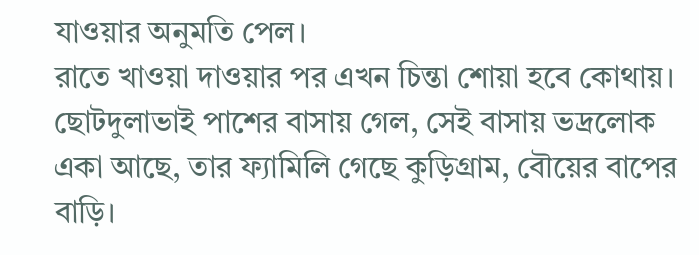যাওয়ার অনুমতি পেল।
রাতে খাওয়া দাওয়ার পর এখন চিন্তা শোয়া হবে কোথায়। ছোটদুলাভাই পাশের বাসায় গেল, সেই বাসায় ভদ্রলোক একা আছে, তার ফ্যামিলি গেছে কুড়িগ্রাম, বৌয়ের বাপের বাড়ি।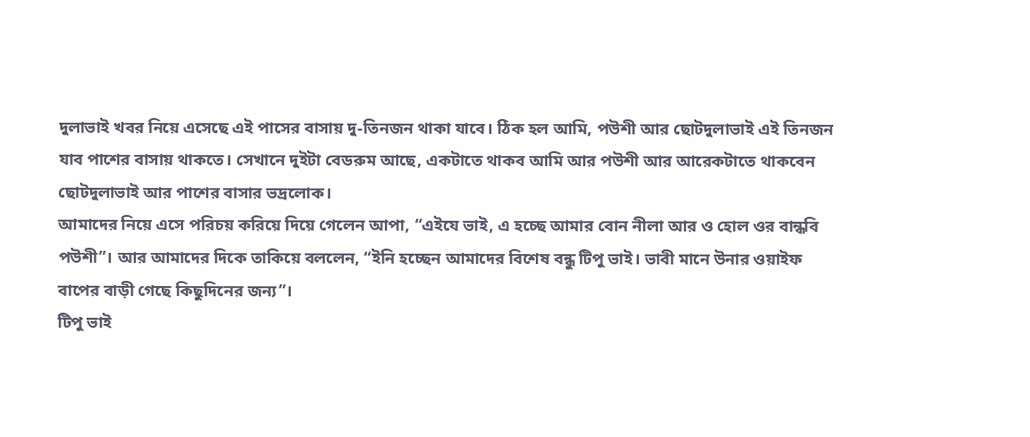দুলাভাই খবর নিয়ে এসেছে এই পাসের বাসায় দু-তিনজন থাকা যাবে। ঠিক হল আমি, পউশী আর ছোটদুলাভাই এই তিনজন যাব পাশের বাসায় থাকতে। সেখানে দুইটা বেডরুম আছে, একটাতে থাকব আমি আর পউশী আর আরেকটাতে থাকবেন ছোটদুলাভাই আর পাশের বাসার ভদ্রলোক।
আমাদের নিয়ে এসে পরিচয় করিয়ে দিয়ে গেলেন আপা, “এইযে ভাই, এ হচ্ছে আমার বোন নীলা আর ও হোল ওর বান্ধবি পউশী”। আর আমাদের দিকে তাকিয়ে বললেন, “ইনি হচ্ছেন আমাদের বিশেষ বন্ধু টিপু ভাই। ভাবী মানে উনার ওয়াইফ বাপের বাড়ী গেছে কিছুদিনের জন্য”।
টিপু ভাই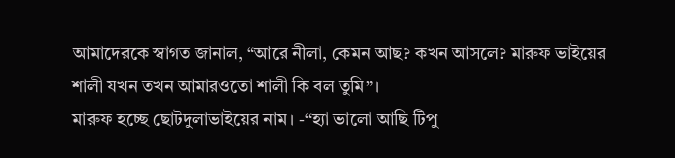আমাদেরকে স্বাগত জানাল, “আরে নীলা, কেমন আছ? কখন আসলে? মারুফ ভাইয়ের শালী যখন তখন আমারওতো শালী কি বল তুমি”।
মারুফ হচ্ছে ছোটদুলাভাইয়ের নাম। -“হ্যা ভালো আছি টিপু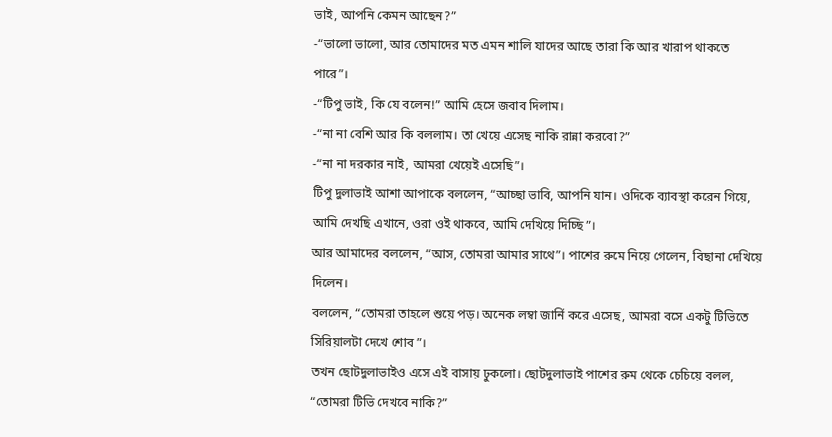ভাই, আপনি কেমন আছেন?”
-“ভালো ভালো, আর তোমাদের মত এমন শালি যাদের আছে তারা কি আর খারাপ থাকতে পারে”।
-“টিপু ভাই, কি যে বলেন!” আমি হেসে জবাব দিলাম।
-“না না বেশি আর কি বললাম। তা খেয়ে এসেছ নাকি রান্না করবো?”
-“না না দরকার নাই, আমরা খেয়েই এসেছি”।
টিপু দুলাভাই আশা আপাকে বললেন, “আচ্ছা ভাবি, আপনি যান। ওদিকে ব্যাবস্থা করেন গিয়ে, আমি দেখছি এখানে, ওরা ওই থাকবে, আমি দেখিয়ে দিচ্ছি”।
আর আমাদের বললেন, “আস, তোমরা আমার সাথে”। পাশের রুমে নিয়ে গেলেন, বিছানা দেখিয়ে দিলেন।
বললেন, “তোমরা তাহলে শুয়ে পড়। অনেক লম্বা জার্নি করে এসেছ, আমরা বসে একটু টিভিতে সিরিয়ালটা দেখে শোব”।
তখন ছোটদুলাভাইও এসে এই বাসায় ঢুকলো। ছোটদুলাভাই পাশের রুম থেকে চেচিয়ে বলল, “তোমরা টিভি দেখবে নাকি?”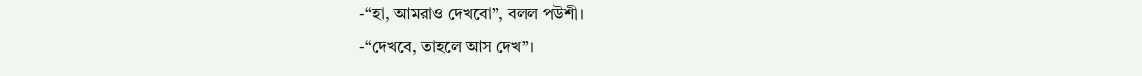-“হা, আমরাও দেখবো”, বলল পউশী।
-“দেখবে, তাহলে আস দেখ”।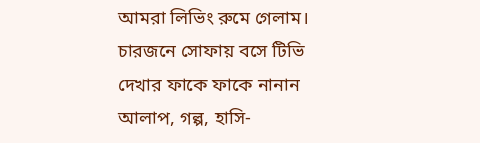আমরা লিভিং রুমে গেলাম। চারজনে সোফায় বসে টিভি দেখার ফাকে ফাকে নানান আলাপ, গল্প, হাসি-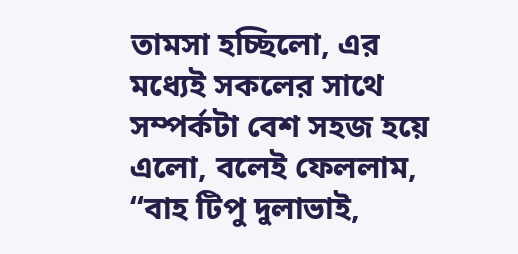তামসা হচ্ছিলো, এর মধ্যেই সকলের সাথে সম্পর্কটা বেশ সহজ হয়ে এলো, বলেই ফেললাম, “বাহ টিপু দুলাভাই,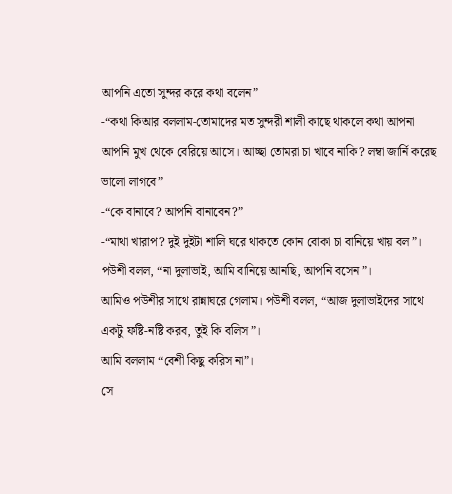আপনি এতো সুন্দর করে কথা বলেন”
-“কথা কিআর বললাম-তোমাদের মত সুন্দরী শালী কাছে থাকলে কথা আপনা আপনি মুখ থেকে বেরিয়ে আসে। আচ্ছা তোমরা চা খাবে নাকি? লম্বা জার্নি করেছ ভালো লাগবে”
-“কে বানাবে? আপনি বানাবেন?”
-“মাথা খারাপ? দুই দুইটা শালি ঘরে থাকতে কোন বোকা চা বানিয়ে খায় বল”।
পউশী বলল, “না দুলাভাই, আমি বানিয়ে আনছি, আপনি বসেন”।
আমিও পউশীর সাথে রান্নাঘরে গেলাম। পউশী বলল, “আজ দুলাভাইদের সাথে একটু ফষ্টি-নষ্টি করব, তুই কি বলিস”।
আমি বললাম “বেশী কিছু করিস না”।
সে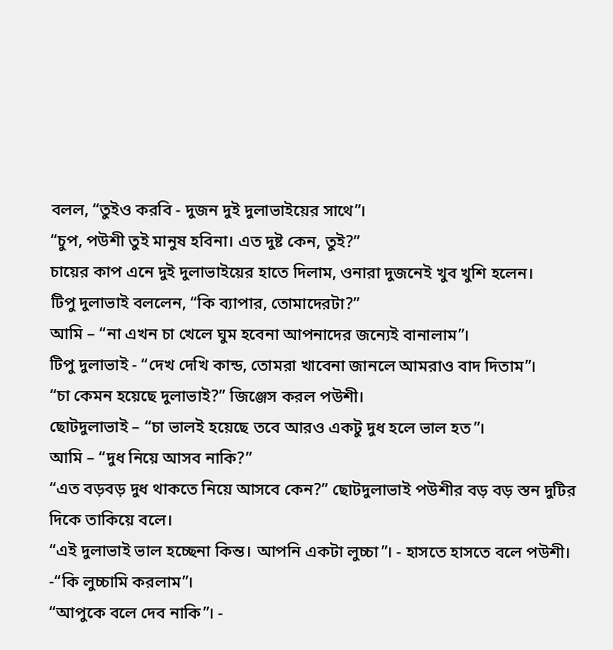বলল, “তুইও করবি - দুজন দুই দুলাভাইয়ের সাথে”।
“চুপ, পউশী তুই মানুষ হবিনা। এত দুষ্ট কেন, তুই?”
চায়ের কাপ এনে দুই দুলাভাইয়ের হাতে দিলাম, ওনারা দুজনেই খুব খুশি হলেন।
টিপু দুলাভাই বললেন, “কি ব্যাপার, তোমাদেরটা?”
আমি – “না এখন চা খেলে ঘুম হবেনা আপনাদের জন্যেই বানালাম”।
টিপু দুলাভাই - “দেখ দেখি কান্ড, তোমরা খাবেনা জানলে আমরাও বাদ দিতাম”।
“চা কেমন হয়েছে দুলাভাই?” জিঞ্জেস করল পউশী।
ছোটদুলাভাই – “চা ভালই হয়েছে তবে আরও একটু দুধ হলে ভাল হত”।
আমি – “দুধ নিয়ে আসব নাকি?”
“এত বড়বড় দুধ থাকতে নিয়ে আসবে কেন?” ছোটদুলাভাই পউশীর বড় বড় স্তন দুটির দিকে তাকিয়ে বলে।
“এই দুলাভাই ভাল হচ্ছেনা কিন্ত। আপনি একটা লুচ্চা”। - হাসতে হাসতে বলে পউশী।
-“কি লুচ্চামি করলাম”।
“আপুকে বলে দেব নাকি”। -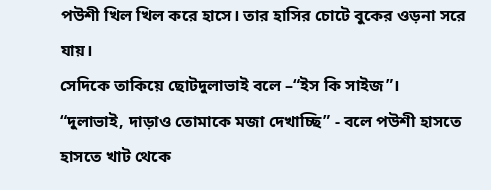পউশী খিল খিল করে হাসে। তার হাসির চোটে বুকের ওড়না সরে যায়।
সেদিকে তাকিয়ে ছোটদুলাভাই বলে –“ইস কি সাইজ”।
“দুলাভাই, দাড়াও তোমাকে মজা দেখাচ্ছি” - বলে পউশী হাসতে হাসতে খাট থেকে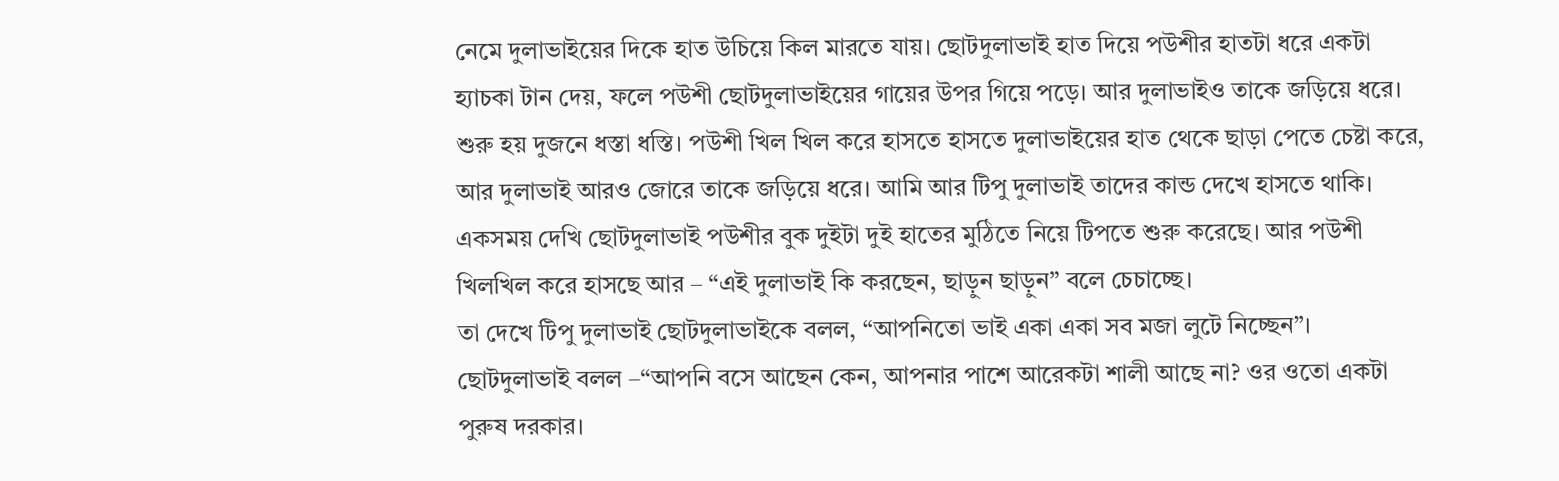নেমে দুলাভাইয়ের দিকে হাত উচিয়ে কিল মারতে যায়। ছোটদুলাভাই হাত দিয়ে পউশীর হাতটা ধরে একটা হ্যাচকা টান দেয়, ফলে পউশী ছোটদুলাভাইয়ের গায়ের উপর গিয়ে পড়ে। আর দুলাভাইও তাকে জড়িয়ে ধরে। শুরু হয় দুজনে ধস্তা ধস্তি। পউশী খিল খিল করে হাসতে হাসতে দুলাভাইয়ের হাত থেকে ছাড়া পেতে চেষ্টা করে, আর দুলাভাই আরও জোরে তাকে জড়িয়ে ধরে। আমি আর টিপু দুলাভাই তাদের কান্ড দেখে হাসতে থাকি।
একসময় দেখি ছোটদুলাভাই পউশীর বুক দুইটা দুই হাতের মুঠিতে নিয়ে টিপতে শুরু করেছে। আর পউশী খিলখিল করে হাসছে আর – “এই দুলাভাই কি করছেন, ছাড়ুন ছাড়ুন” বলে চেচাচ্ছে।
তা দেখে টিপু দুলাভাই ছোটদুলাভাইকে বলল, “আপনিতো ভাই একা একা সব মজা লুটে নিচ্ছেন”।
ছোটদুলাভাই বলল –“আপনি বসে আছেন কেন, আপনার পাশে আরেকটা শালী আছে না? ওর ওতো একটা পুরুষ দরকার।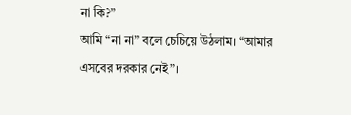না কি?”
আমি “না না” বলে চেচিয়ে উঠলাম। “আমার এসবের দরকার নেই”।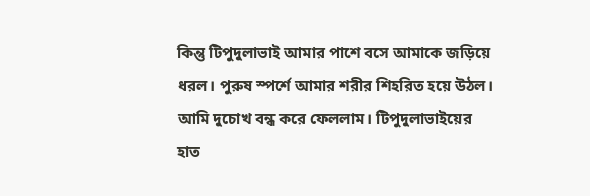কিন্তু টিপুদুলাভাই আমার পাশে বসে আমাকে জড়িয়ে ধরল। পুরুষ স্পর্শে আমার শরীর শিহরিত হয়ে উঠল। আমি দুচোখ বন্ধ করে ফেললাম। টিপুদুলাভাইয়ের হাত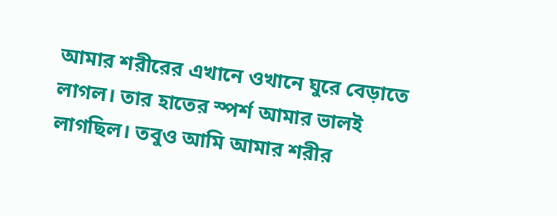আমার শরীরের এখানে ওখানে ঘুরে বেড়াতে লাগল। তার হাতের স্পর্শ আমার ভালই লাগছিল। তবুও আমি আমার শরীর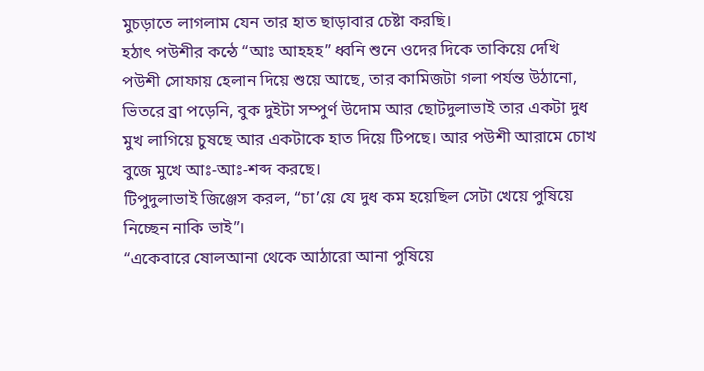মুচড়াতে লাগলাম যেন তার হাত ছাড়াবার চেষ্টা করছি।
হঠাৎ পউশীর কন্ঠে “আঃ আহহহ” ধ্বনি শুনে ওদের দিকে তাকিয়ে দেখি পউশী সোফায় হেলান দিয়ে শুয়ে আছে, তার কামিজটা গলা পর্যন্ত উঠানো, ভিতরে ব্রা পড়েনি, বুক দুইটা সম্পুর্ণ উদোম আর ছোটদুলাভাই তার একটা দুধ মুখ লাগিয়ে চুষছে আর একটাকে হাত দিয়ে টিপছে। আর পউশী আরামে চোখ বুজে মুখে আঃ-আঃ-শব্দ করছে।
টিপুদুলাভাই জিঞ্জেস করল, “চা’য়ে যে দুধ কম হয়েছিল সেটা খেয়ে পুষিয়ে নিচ্ছেন নাকি ভাই”।
“একেবারে ষোলআনা থেকে আঠারো আনা পুষিয়ে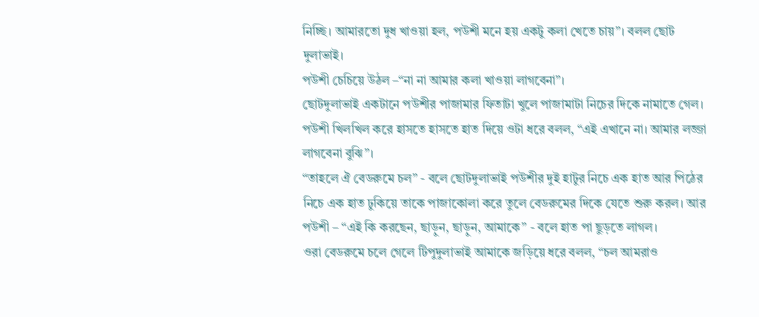নিচ্ছি। আমারতো দুধ খাওয়া হল, পউশী মনে হয় একটু কলা খেতে চায়”। বলল ছোট দুলাভাই।
পউশী চেচিয়ে উঠল –“না না আমার কলা খাওয়া লাগবেনা”।
ছোটদুলাভাই একটানে পউশীর পাজামার ফিতাটা খুলে পাজামাটা নিচের দিকে নামাতে গেল। পউশী খিলখিল করে হাসতে হাসতে হাত দিয়ে ওটা ধরে বলল, “এই এখানে না। আমার লজ্জা লাগবেনা বুঝি”।
“তাহলে ঐ বেডরুমে চল” - বলে ছোটদুলাভাই পউশীর দুই হাটুর নিচে এক হাত আর পিঠের নিচে এক হাত ঢুকিয়ে তাকে পাজাকোলা করে তুলে বেডরুমের দিকে যেতে শুরু করল। আর পউশী – “এই কি করছেন, ছাড়ুন, ছাড়ুন, আমাকে” - বলে হাত পা ছুড়তে লাগল।
ওরা বেডরুমে চলে গেলে টিপুদুলাভাই আমাকে জড়িয়ে ধরে বলল, “চল আমরাও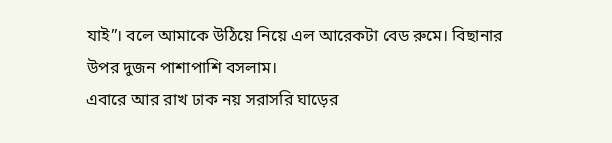যাই”। বলে আমাকে উঠিয়ে নিয়ে এল আরেকটা বেড রুমে। বিছানার উপর দুজন পাশাপাশি বসলাম।
এবারে আর রাখ ঢাক নয় সরাসরি ঘাড়ের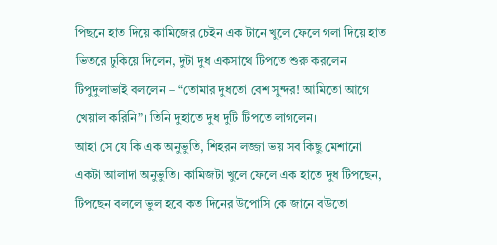পিছনে হাত দিয়ে কামিজের চেইন এক টানে খুলে ফেলে গলা দিয়ে হাত ভিতরে ঢুকিয়ে দিলেন, দুটা দুধ একসাথে টিপতে শুরু করলেন টিপুদুলাভাই বললেন – “তোমার দুধতো বেশ সুন্দর! আমিতো আগে খেয়াল করিনি”। তিনি দুহাতে দুধ দুটি টিপতে লাগলেন।
আহা সে যে কি এক অনুভুতি, শিহরন লজ্জা ভয় সব কিছু মেশানো একটা আলাদা অনুভুতি। কামিজটা খুলে ফেলে এক হাতে দুধ টিপছেন, টিপছেন বললে ভুল হবে কত দিনের উপোসি কে জানে বউতো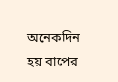অনেকদিন হয় বাপের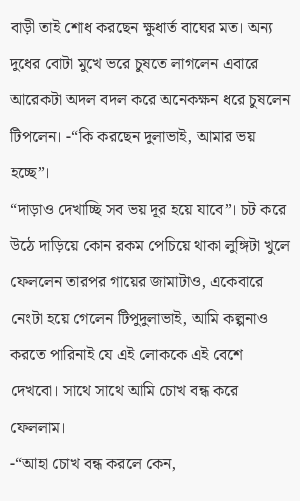বাড়ী তাই শোধ করছেন ক্ষুধার্ত বাঘের মত। অন্য দুধের বোটা মুখে ভরে চুষতে লাগলেন এবারে আরেকটা অদল বদল করে অনেকক্ষন ধরে চুষলেন টিপলেন। -“কি করছেন দুলাভাই, আমার ভয় হচ্ছে”।
“দাড়াও দেখাচ্ছি সব ভয় দূর হয়ে যাবে”। চট করে উঠে দাড়িয়ে কোন রকম পেচিয়ে থাকা লুঙ্গিটা খুলে ফেললেন তারপর গায়ের জামাটাও, একেবারে নেংটা হয়ে গেলেন টিপুদুলাভাই, আমি কল্পনাও করতে পারিনাই যে এই লোককে এই বেশে দেখবো। সাথে সাথে আমি চোখ বন্ধ করে ফেললাম।
-“আহা চোখ বন্ধ করলে কেন,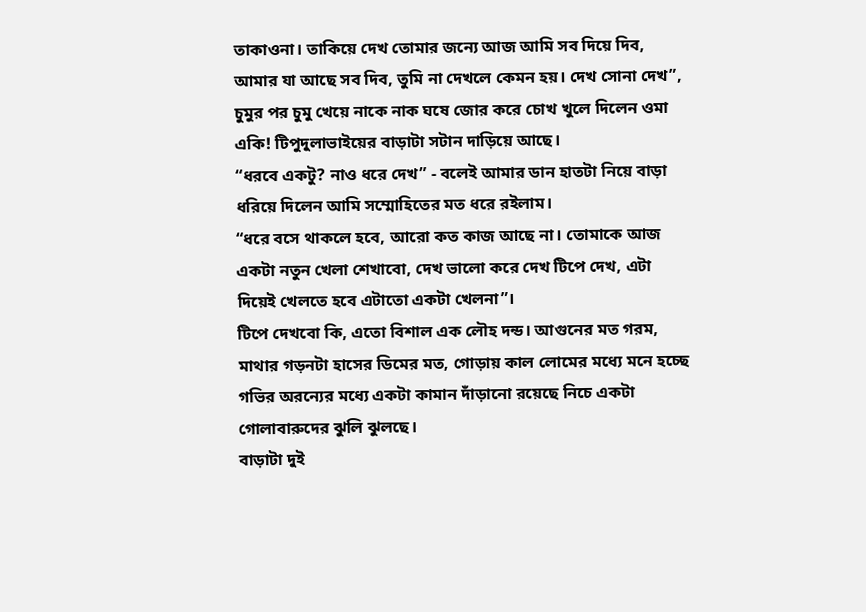তাকাওনা। তাকিয়ে দেখ তোমার জন্যে আজ আমি সব দিয়ে দিব, আমার যা আছে সব দিব, তুমি না দেখলে কেমন হয়। দেখ সোনা দেখ”, চুমুর পর চুমু খেয়ে নাকে নাক ঘষে জোর করে চোখ খুলে দিলেন ওমা একি! টিপুদুলাভাইয়ের বাড়াটা সটান দাড়িয়ে আছে।
“ধরবে একটু? নাও ধরে দেখ” - বলেই আমার ডান হাতটা নিয়ে বাড়া ধরিয়ে দিলেন আমি সম্মোহিতের মত ধরে রইলাম।
“ধরে বসে থাকলে হবে, আরো কত কাজ আছে না। তোমাকে আজ একটা নতুন খেলা শেখাবো, দেখ ভালো করে দেখ টিপে দেখ, এটা দিয়েই খেলতে হবে এটাতো একটা খেলনা”।
টিপে দেখবো কি, এতো বিশাল এক লৌহ দন্ড। আগুনের মত গরম, মাথার গড়নটা হাসের ডিমের মত, গোড়ায় কাল লোমের মধ্যে মনে হচ্ছে গভির অরন্যের মধ্যে একটা কামান দাঁড়ানো রয়েছে নিচে একটা গোলাবারুদের ঝুলি ঝুলছে।
বাড়াটা দুই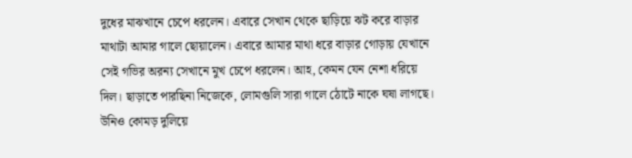দুধের মাঝখানে চেপে ধরলেন। এবারে সেখান থেকে ছাড়িয়ে ঝট করে বাড়ার মাথাটা আমার গালে ছোয়ালেন। এবারে আমার মাথা ধরে বাড়ার গোড়ায় যেখানে সেই গভির অরন্য সেখানে মুখ চেপে ধরলেন। আহ, কেমন যেন নেশা ধরিয়ে দিল। ছাড়াতে পারছিনা নিজেকে, লোমগুলি সারা গালে ঠোটে নাকে ঘষা লাগছে। উনিও কোমড় দুলিয়ে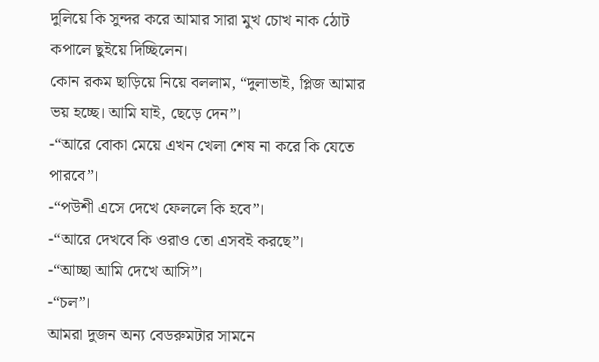দুলিয়ে কি সুন্দর করে আমার সারা মুখ চোখ নাক ঠোট কপালে ছুইয়ে দিচ্ছিলেন।
কোন রকম ছাড়িয়ে নিয়ে বললাম, “দুলাভাই, প্লিজ আমার ভয় হচ্ছে। আমি যাই, ছেড়ে দেন”।
-“আরে বোকা মেয়ে এখন খেলা শেষ না করে কি যেতে পারবে”।
-“পউশী এসে দেখে ফেললে কি হবে”।
-“আরে দেখবে কি ওরাও তো এসবই করছে”।
-“আচ্ছা আমি দেখে আসি”।
-“চল”।
আমরা দুজন অন্য বেডরুমটার সামনে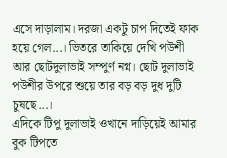এসে দাড়ালাম। দরজা একটু চাপ দিতেই ফাক হয়ে গেল...। ভিতরে তাকিয়ে দেখি পউশী আর ছোটদুলাভাই সম্পুর্ণ নগ্ন। ছোট দুলাভাই পউশীর উপরে শুয়ে তার বড় বড় দুধ দুটি চুষছে...।
এদিকে টিপু দুলাভাই ওখানে দাড়িয়েই আমার বুক টিপতে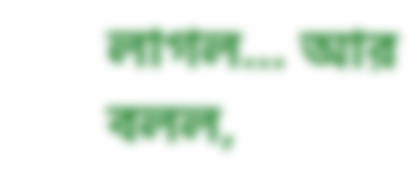লাগল... আর বলল,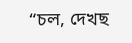“চল, দেখছ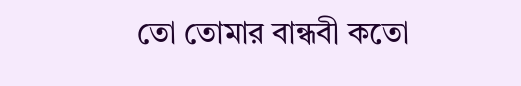তো তোমার বান্ধবী কতো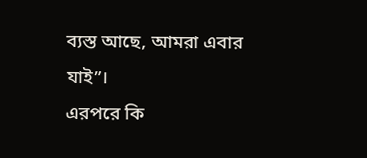ব্যস্ত আছে, আমরা এবার যাই”।
এরপরে কি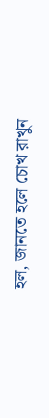হল, জানতে হলে চোখ রাখুন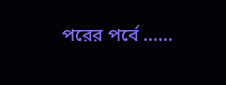পরের পর্বে ......